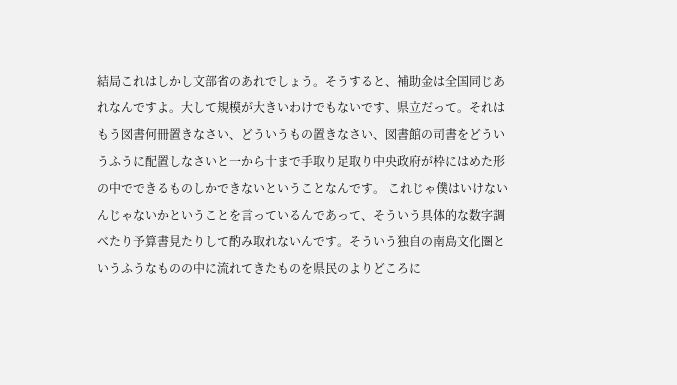結局これはしかし文部省のあれでしょう。そうすると、補助金は全国同じあれなんですよ。大して規模が大きいわけでもないです、県立だって。それはもう図書何冊置きなさい、どういうもの置きなさい、図書館の司書をどういうふうに配置しなさいと一から十まで手取り足取り中央政府が枠にはめた形の中でできるものしかできないということなんです。 これじゃ僕はいけないんじゃないかということを言っているんであって、そういう具体的な数字調べたり予算書見たりして酌み取れないんです。そういう独自の南島文化圏というふうなものの中に流れてきたものを県民のよりどころに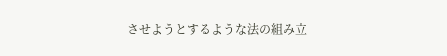させようとするような法の組み立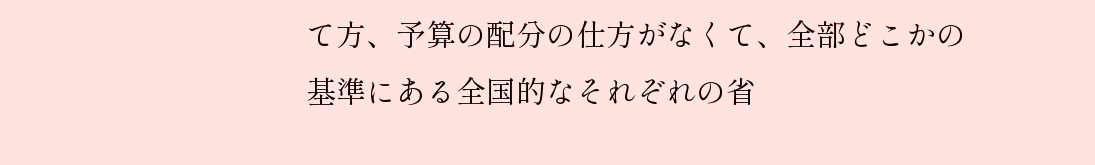て方、予算の配分の仕方がなくて、全部どこかの基準にある全国的なそれぞれの省